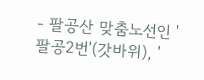- 팔공산 맞춤노선인 '팔공2번'(갓바위), '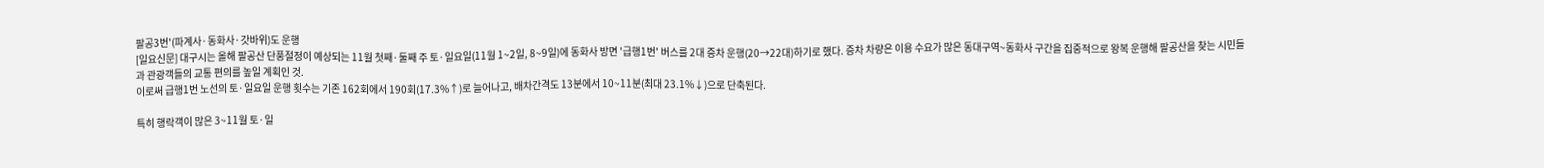팔공3번'(파계사·동화사·갓바위)도 운행
[일요신문] 대구시는 올해 팔공산 단풍절정이 예상되는 11월 첫째·둘째 주 토·일요일(11월 1~2일, 8~9일)에 동화사 방면 '급행1번' 버스를 2대 증차 운행(20→22대)하기로 했다. 증차 차량은 이용 수요가 많은 동대구역~동화사 구간을 집중적으로 왕복 운행해 팔공산을 찾는 시민들과 관광객들의 교통 편의를 높일 계획인 것.
이로써 급행1번 노선의 토·일요일 운행 횟수는 기존 162회에서 190회(17.3%↑)로 늘어나고, 배차간격도 13분에서 10~11분(최대 23.1%↓)으로 단축된다.

특히 행락객이 많은 3~11월 토·일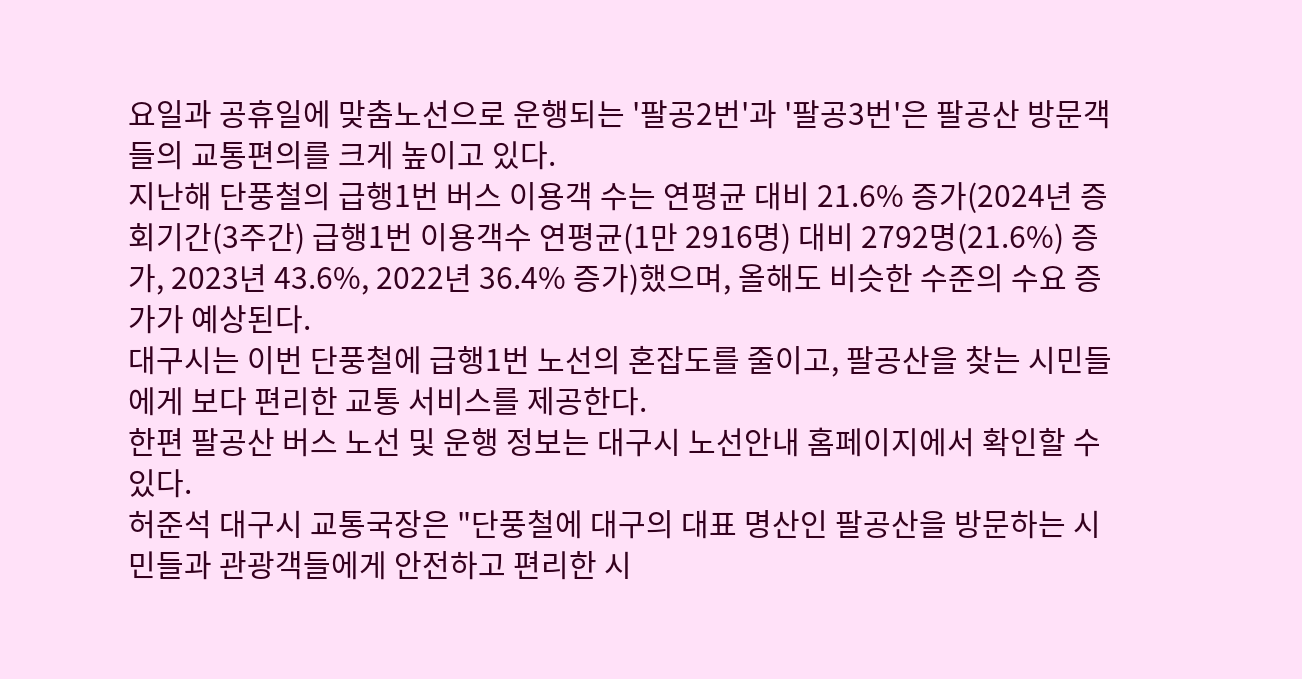요일과 공휴일에 맞춤노선으로 운행되는 '팔공2번'과 '팔공3번'은 팔공산 방문객들의 교통편의를 크게 높이고 있다.
지난해 단풍철의 급행1번 버스 이용객 수는 연평균 대비 21.6% 증가(2024년 증회기간(3주간) 급행1번 이용객수 연평균(1만 2916명) 대비 2792명(21.6%) 증가, 2023년 43.6%, 2022년 36.4% 증가)했으며, 올해도 비슷한 수준의 수요 증가가 예상된다.
대구시는 이번 단풍철에 급행1번 노선의 혼잡도를 줄이고, 팔공산을 찾는 시민들에게 보다 편리한 교통 서비스를 제공한다.
한편 팔공산 버스 노선 및 운행 정보는 대구시 노선안내 홈페이지에서 확인할 수 있다.
허준석 대구시 교통국장은 "단풍철에 대구의 대표 명산인 팔공산을 방문하는 시민들과 관광객들에게 안전하고 편리한 시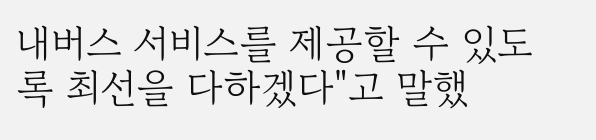내버스 서비스를 제공할 수 있도록 최선을 다하겠다"고 말했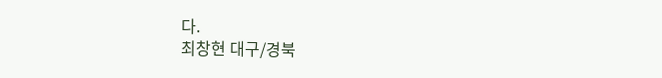다.
최창현 대구/경북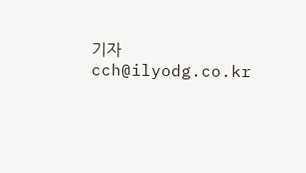기자 cch@ilyodg.co.kr